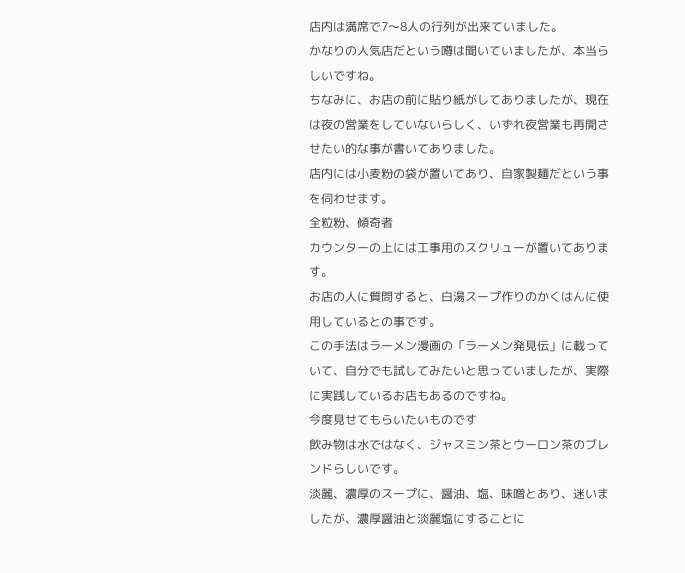店内は満席で7〜8人の行列が出来ていました。
かなりの人気店だという噂は聞いていましたが、本当らしいですね。
ちなみに、お店の前に貼り紙がしてありましたが、現在は夜の営業をしていないらしく、いずれ夜営業も再開させたい的な事が書いてありました。
店内には小麦粉の袋が置いてあり、自家製麺だという事を伺わせます。
全粒粉、傾奇者
カウンターの上には工事用のスクリューが置いてあります。
お店の人に質問すると、白湯スープ作りのかくはんに使用しているとの事です。
この手法はラーメン漫画の「ラーメン発見伝」に載っていて、自分でも試してみたいと思っていましたが、実際に実践しているお店もあるのですね。
今度見せてもらいたいものです
飲み物は水ではなく、ジャスミン茶とウーロン茶のブレンドらしいです。
淡麗、濃厚のスープに、醤油、塩、味噌とあり、迷いましたが、濃厚醤油と淡麗塩にすることに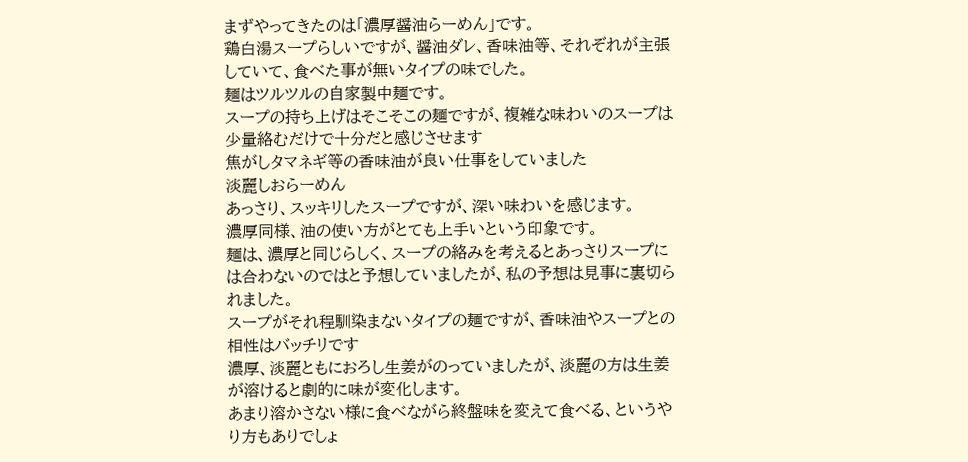まずやってきたのは「濃厚醤油らーめん」です。
鶏白湯スープらしいですが、醤油ダレ、香味油等、それぞれが主張していて、食べた事が無いタイプの味でした。
麺はツルツルの自家製中麺です。
スープの持ち上げはそこそこの麺ですが、複雑な味わいのスープは少量絡むだけで十分だと感じさせます
焦がしタマネギ等の香味油が良い仕事をしていました
淡麗しおらーめん
あっさり、スッキリしたスープですが、深い味わいを感じます。
濃厚同様、油の使い方がとても上手いという印象です。
麺は、濃厚と同じらしく、スープの絡みを考えるとあっさりスープには合わないのではと予想していましたが、私の予想は見事に裏切られました。
スープがそれ程馴染まないタイプの麺ですが、香味油やスープとの相性はバッチリです
濃厚、淡麗ともにおろし生姜がのっていましたが、淡麗の方は生姜が溶けると劇的に味が変化します。
あまり溶かさない様に食べながら終盤味を変えて食べる、というやり方もありでしょ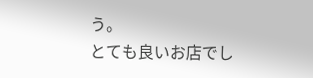う。
とても良いお店でし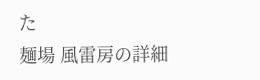た
麺場 風雷房の詳細